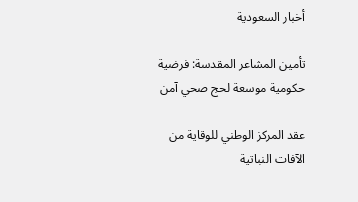أخبار السعودية

تأمين المشاعر المقدسة: فرضية حكومية موسعة لحج صحي آمن

عقد المركز الوطني للوقاية من الآفات النباتية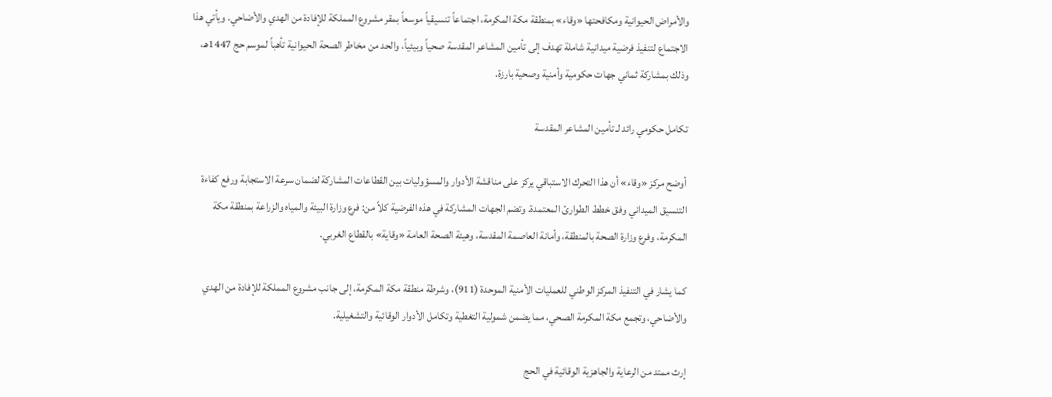والأمراض الحيوانية ومكافحتها «وقاء» بمنطقة مكة المكرمة، اجتماعاً تنسيقياً موسعاً بمقر مشروع المملكة للإفادة من الهدي والأضاحي. ويأتي هذا الاجتماع لتنفيذ فرضية ميدانية شاملة تهدف إلى تأمين المشاعر المقدسة صحياً وبيئياً، والحد من مخاطر الصحة الحيوانية تأهباً لموسم حج 1447هـ، وذلك بمشاركة ثماني جهات حكومية وأمنية وصحية بارزة.

تكامل حكومي رائد لـ تأمين المشاعر المقدسة

أوضح مركز «وقاء» أن هذا التحرك الاستباقي يركز على مناقشة الأدوار والمسؤوليات بين القطاعات المشاركة لضمان سرعة الاستجابة ورفع كفاءة التنسيق الميداني وفق خطط الطوارئ المعتمدة. وتضم الجهات المشاركة في هذه الفرضية كلاً من: فرع وزارة البيئة والمياه والزراعة بمنطقة مكة المكرمة، وفرع وزارة الصحة بالمنطقة، وأمانة العاصمة المقدسة، وهيئة الصحة العامة «وقاية» بالقطاع الغربي.

كما يشار في التنفيذ المركز الوطني للعمليات الأمنية الموحدة (911)، وشرطة منطقة مكة المكرمة، إلى جانب مشروع المملكة للإفادة من الهدي والأضاحي، وتجمع مكة المكرمة الصحي، مما يضمن شمولية التغطية وتكامل الأدوار الوقائية والتشغيلية.

إرث ممتد من الرعاية والجاهزية الوقائية في الحج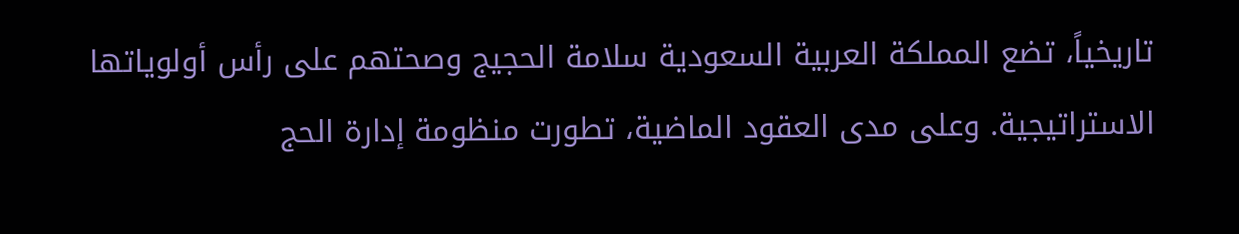تاريخياً، تضع المملكة العربية السعودية سلامة الحجيج وصحتهم على رأس أولوياتها الاستراتيجية. وعلى مدى العقود الماضية، تطورت منظومة إدارة الحج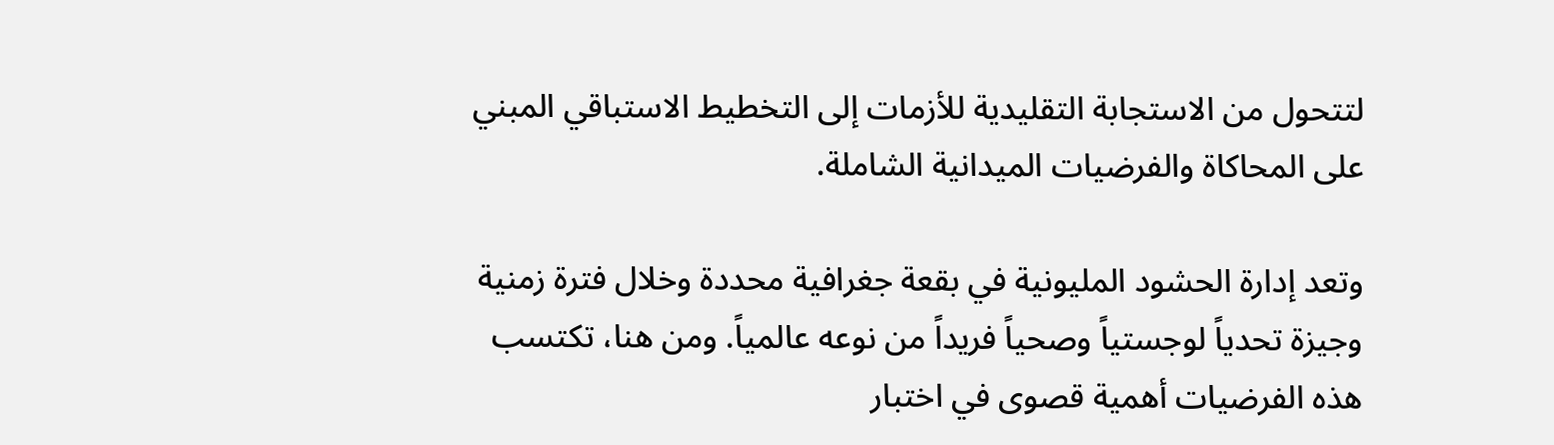لتتحول من الاستجابة التقليدية للأزمات إلى التخطيط الاستباقي المبني على المحاكاة والفرضيات الميدانية الشاملة.

وتعد إدارة الحشود المليونية في بقعة جغرافية محددة وخلال فترة زمنية وجيزة تحدياً لوجستياً وصحياً فريداً من نوعه عالمياً. ومن هنا، تكتسب هذه الفرضيات أهمية قصوى في اختبار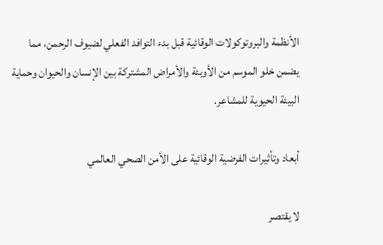الأنظمة والبروتوكولات الوقائية قبل بدء التوافد الفعلي لضيوف الرحمن، مما يضمن خلو الموسم من الأوبئة والأمراض المشتركة بين الإنسان والحيوان وحماية البيئة الحيوية للمشاعر.

أبعاد وتأثيرات الفرضية الوقائية على الأمن الصحي العالمي

لا يقتصر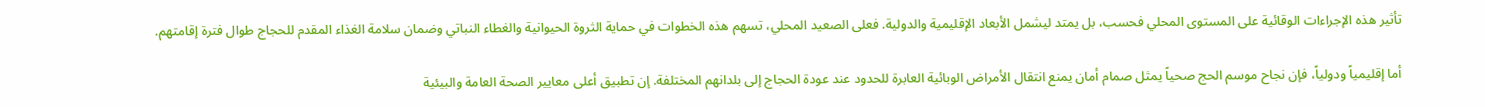تأثير هذه الإجراءات الوقائية على المستوى المحلي فحسب، بل يمتد ليشمل الأبعاد الإقليمية والدولية. فعلى الصعيد المحلي، تسهم هذه الخطوات في حماية الثروة الحيوانية والغطاء النباتي وضمان سلامة الغذاء المقدم للحجاج طوال فترة إقامتهم.

أما إقليمياً ودولياً، فإن نجاح موسم الحج صحياً يمثل صمام أمان يمنع انتقال الأمراض الوبائية العابرة للحدود عند عودة الحجاج إلى بلدانهم المختلفة. إن تطبيق أعلى معايير الصحة العامة والبيئية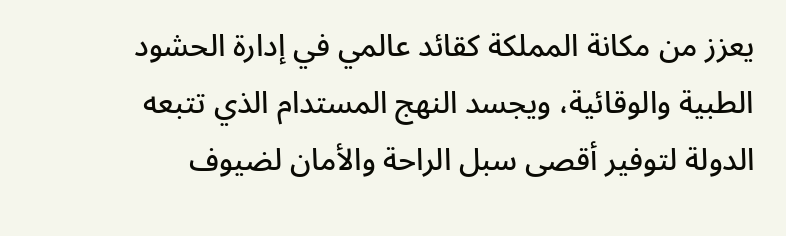يعزز من مكانة المملكة كقائد عالمي في إدارة الحشود الطبية والوقائية، ويجسد النهج المستدام الذي تتبعه الدولة لتوفير أقصى سبل الراحة والأمان لضيوف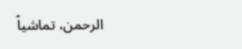الرحمن، تماشياً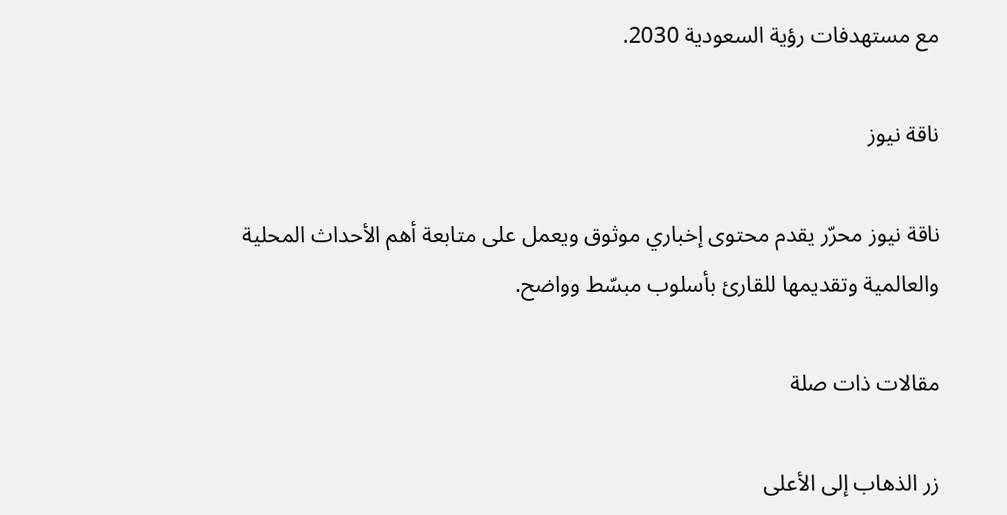مع مستهدفات رؤية السعودية 2030.

ناقة نيوز

ناقة نيوز محرّر يقدم محتوى إخباري موثوق ويعمل على متابعة أهم الأحداث المحلية والعالمية وتقديمها للقارئ بأسلوب مبسّط وواضح.

مقالات ذات صلة

زر الذهاب إلى الأعلى